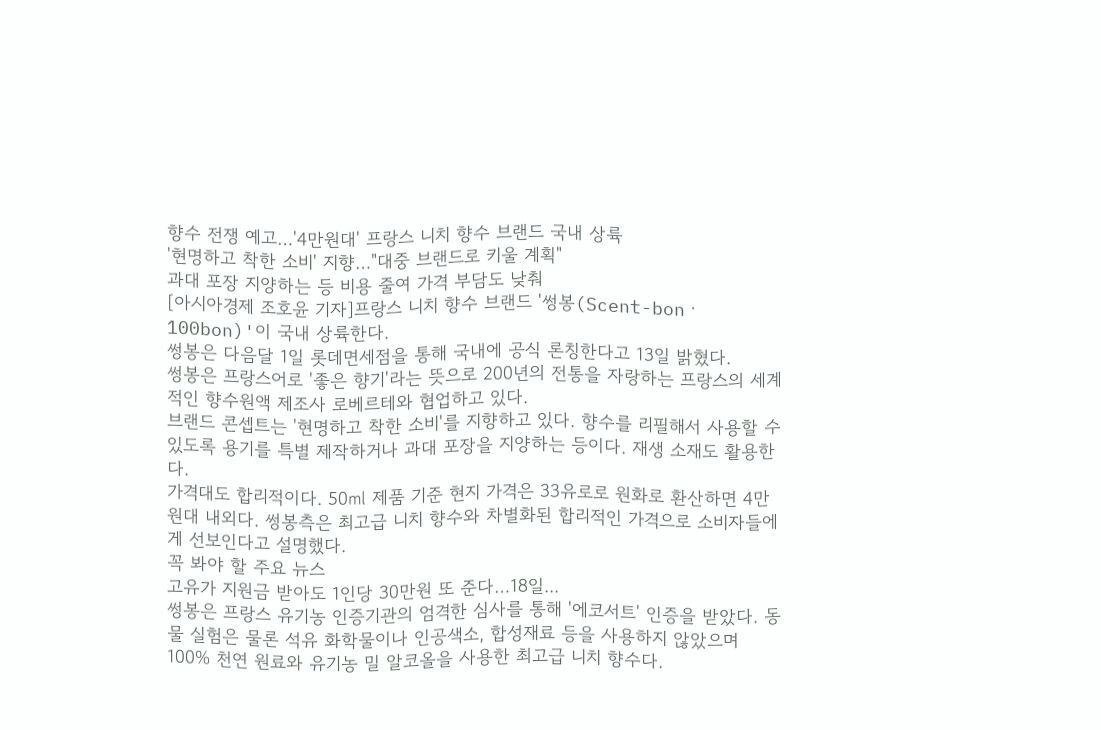향수 전쟁 예고…'4만원대' 프랑스 니치 향수 브랜드 국내 상륙
'현명하고 착한 소비' 지향…"대중 브랜드로 키울 계획"
과대 포장 지양하는 등 비용 줄여 가격 부담도 낮춰
[아시아경제 조호윤 기자]프랑스 니치 향수 브랜드 '썽봉(Scent-bonㆍ100bon)'이 국내 상륙한다.
썽봉은 다음달 1일 롯데면세점을 통해 국내에 공식 론칭한다고 13일 밝혔다.
썽봉은 프랑스어로 '좋은 향기'라는 뜻으로 200년의 전통을 자랑하는 프랑스의 세계적인 향수원액 제조사 로베르테와 협업하고 있다.
브랜드 콘셉트는 '현명하고 착한 소비'를 지향하고 있다. 향수를 리필해서 사용할 수 있도록 용기를 특별 제작하거나 과대 포장을 지양하는 등이다. 재생 소재도 활용한다.
가격대도 합리적이다. 50㎖ 제품 기준 현지 가격은 33유로로 원화로 환산하면 4만원대 내외다. 썽봉측은 최고급 니치 향수와 차별화된 합리적인 가격으로 소비자들에게 선보인다고 설명했다.
꼭 봐야 할 주요 뉴스
고유가 지원금 받아도 1인당 30만원 또 준다…18일...
썽봉은 프랑스 유기농 인증기관의 엄격한 심사를 통해 '에코서트' 인증을 받았다. 동물 실험은 물론 석유 화학물이나 인공색소, 합성재료 등을 사용하지 않았으며 100% 천연 원료와 유기농 밀 알코올을 사용한 최고급 니치 향수다.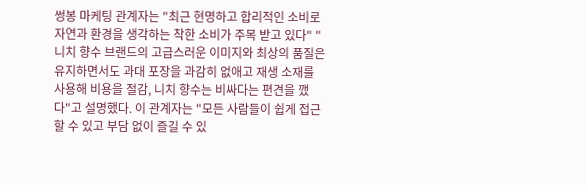썽봉 마케팅 관계자는 "최근 현명하고 합리적인 소비로 자연과 환경을 생각하는 착한 소비가 주목 받고 있다" "니치 향수 브랜드의 고급스러운 이미지와 최상의 품질은 유지하면서도 과대 포장을 과감히 없애고 재생 소재를 사용해 비용을 절감, 니치 향수는 비싸다는 편견을 깼다"고 설명했다. 이 관계자는 "모든 사람들이 쉽게 접근할 수 있고 부담 없이 즐길 수 있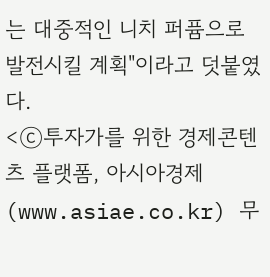는 대중적인 니치 퍼퓸으로 발전시킬 계획"이라고 덧붙였다.
<ⓒ투자가를 위한 경제콘텐츠 플랫폼, 아시아경제(www.asiae.co.kr) 무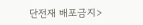단전재 배포금지>